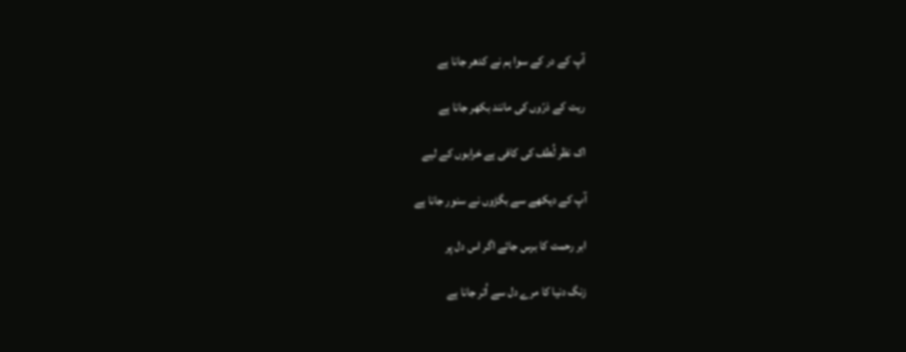آپ کے در کے سوا ہم نے کدھر جانا ہے

ریت کے ذرّوں کی مانند بکھر جانا ہے

اک نظر لُطف کی کافی ہے خرابوں کے لیے

آپ کے دیکھے سے بگڑوں نے سنور جانا ہے

ابر رحمت کا برس جائے اگر اس دل پر

زنگ دنیا کا مرے دل سے اُتر جانا ہے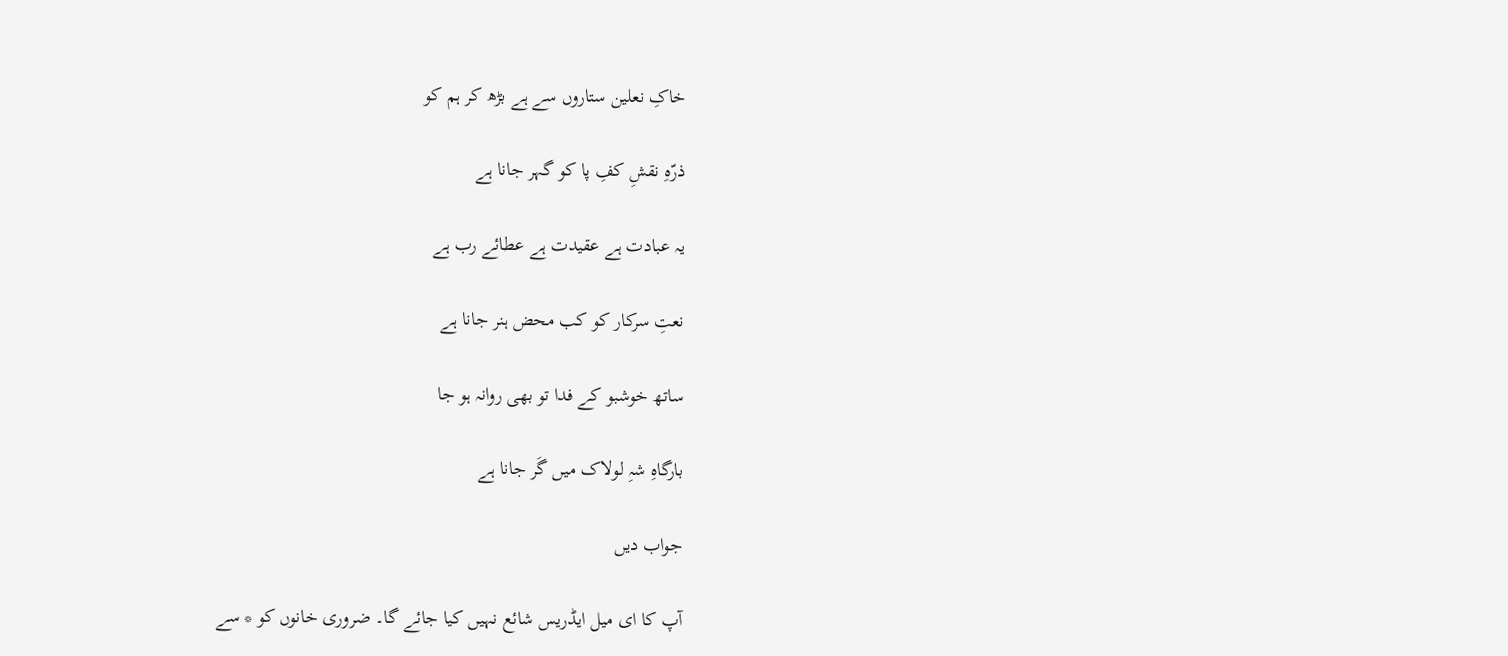خاکِ نعلین ستاروں سے ہے بڑھ کر ہم کو

ذرّہِ نقشِ کفِ پا کو گہر جانا ہے

یہ عبادت ہے عقیدت ہے عطائے رب ہے

نعتِ سرکار کو کب محض ہنر جانا ہے

ساتھ خوشبو کے فدا تو بھی روانہ ہو جا

بارگاہِ شہِ لولاک میں گَر جانا ہے

جواب دیں

آپ کا ای میل ایڈریس شائع نہیں کیا جائے گا۔ ضروری خانوں کو * سے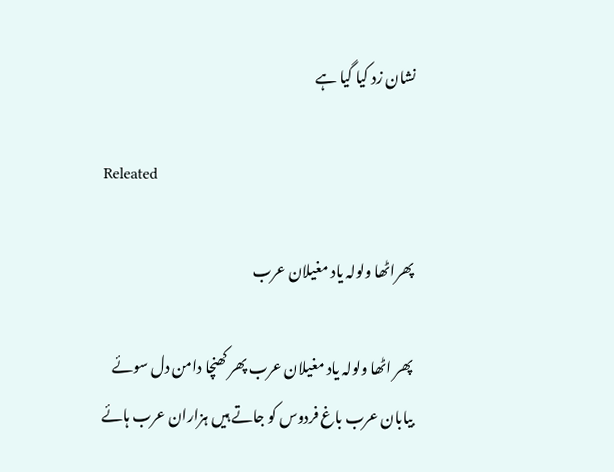نشان زد کیا گیا ہے

Releated

پھراٹھا ولولہ یاد مغیلان عرب

پھر اٹھا ولولہ یاد مغیلان عرب پھر کھنچا دامن دل سوئے بیابان عرب باغ فردوس کو جاتے ہیں ہزاران عرب ہائے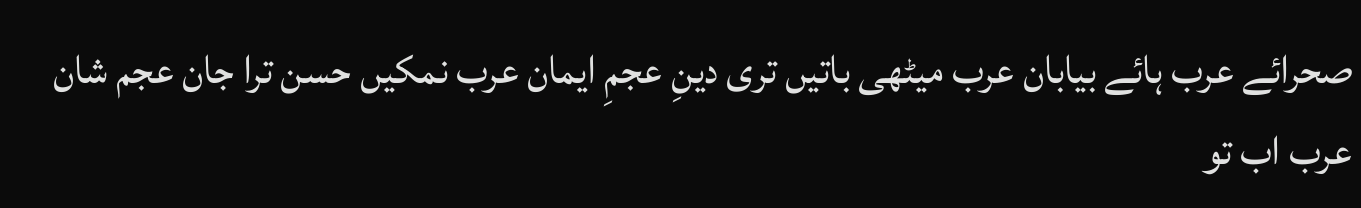صحرائے عرب ہائے بیابان عرب میٹھی باتیں تری دینِ عجمِ ایمان عرب نمکیں حسن ترا جان عجم شان عرب اب تو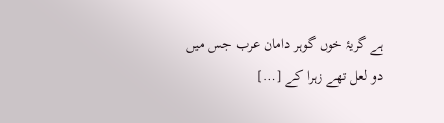ہے گریۂ خوں گوہر دامان عرب جس میں دو لعل تھے زہرا کے […]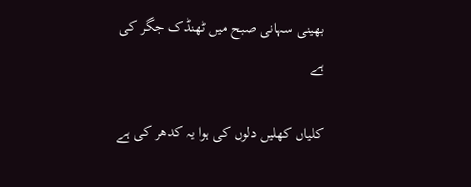بھینی سہانی صبح میں ٹھنڈک جگر کی ہے

کلیاں کھلیں دلوں کی ہوا یہ کدھر کی ہے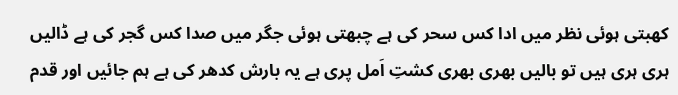کھبتی ہوئی نظر میں ادا کس سحر کی ہے چبھتی ہوئی جگر میں صدا کس گجر کی ہے ڈالیں ہری ہری ہیں تو بالیں بھری بھری کشتِ اَمل پری ہے یہ بارش کدھر کی ہے ہم جائیں اور قدم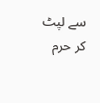سے لپٹ کر حرم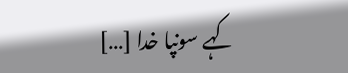کہے سونپا خدا […]